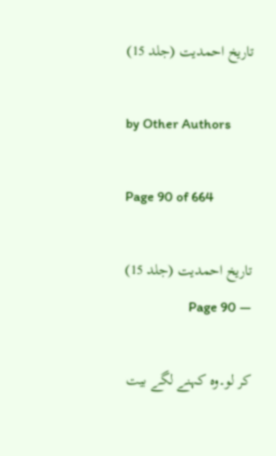تاریخ احمدیت (جلد 15)

by Other Authors

Page 90 of 664

تاریخ احمدیت (جلد 15) — Page 90

کر لو۔وہ کہنے لگے بیت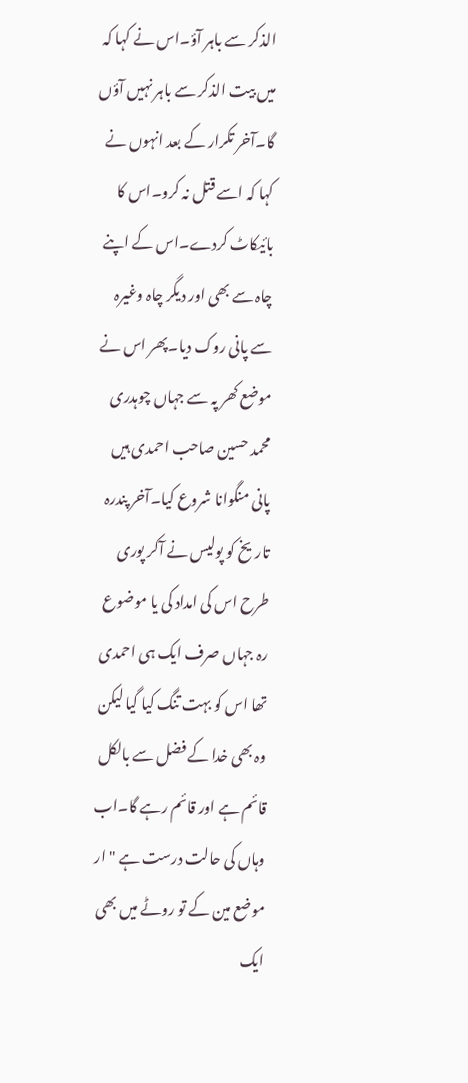الذکر سے باہر آؤ۔اس نے کہا کہ میں بیت الذکر سے باہر نہیں آؤں گا۔آخر تکرار کے بعد انہوں نے کہا کہ اسے قتل نہ کرو۔اس کا بائیکاٹ کردے۔اس کے اپنے چاہ سے بھی اور دیگر چاہ وغیرہ سے پانی روک دیا۔پھر اس نے موضع کھر پہ سے جہاں چوہدری محمد حسین صاحب احمدی ہیں پانی منگوانا شروع کیا۔آخر پندرہ تاریخ کو پولیس نے آکر پوری طرح اس کی امداد کی یا موضوع رہ جہاں صرف ایک ہی احمدی تھا اس کو بہت تنگ کیا گیا لیکن وہ بھی خدا کے فضل سے بالکل قائم ہے اور قائم رہے گا۔اب وہاں کی حالت درست ہے " ار موضع مین کے تو روٹے میں بھی ایک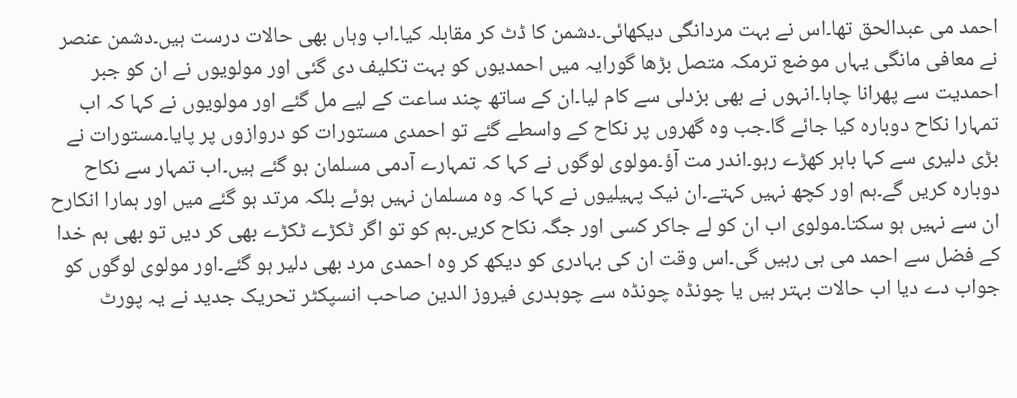احمد می عبدالحق تھا۔اس نے بہت مردانگی دیکھائی۔دشمن کا ڈٹ کر مقابلہ کیا۔اب وہاں بھی حالات درست ہیں۔دشمن عنصر نے معافی مانگی یہاں موضع ترمکہ متصل بڑھا گورایہ میں احمدیوں کو بہت تکلیف دی گئی اور مولویوں نے ان کو جبر احمدیت سے پھرانا چاہا۔انہوں نے بھی بزدلی سے کام لیا۔ان کے ساتھ چند ساعت کے لیے مل گئے اور مولویوں نے کہا کہ اب تمہارا نکاح دوبارہ کیا جائے گا۔جب وہ گھروں پر نکاح کے واسطے گئے تو احمدی مستورات کو دروازوں پر پایا۔مستورات نے بڑی دلیری سے کہا باہر کھڑے رہو۔اندر مت آؤ۔مولوی لوگوں نے کہا کہ تمہارے آدمی مسلمان ہو گئے ہیں۔اب تمہار سے نکاح دوبارہ کریں گے۔ہم اور کچھ نہیں کہتے۔ان نیک پہیلیوں نے کہا کہ وہ مسلمان نہیں ہوئے بلکہ مرتد ہو گئے میں اور ہمارا انکارح ان سے نہیں ہو سکتا۔مولوی اب ان کو لے جاکر کسی اور جگہ نکاح کریں۔ہم کو تو اگر ٹکڑے ٹکڑے بھی کر دیں تو بھی ہم خدا کے فضل سے احمد می ہی رہیں گی۔اس وقت ان کی بہادری کو دیکھ کر وہ احمدی مرد بھی دلیر ہو گئے۔اور مولوی لوگوں کو جواب دے دیا اب حالات بہتر ہیں یا چونڈہ چونڈہ سے چوہدری فیروز الدین صاحب انسپکٹر تحریک جدید نے یہ پورٹ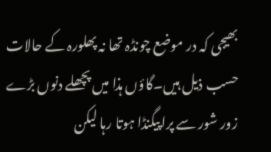بھیجی کہ در موضع چونڈہ تھا نہ پھلورہ کے حالات حسب ذیل ہیں۔گاؤں ہذا میں پچھلے دنوں بڑے زور شور سے پراپیگنڈا ہوتا رہا لیکن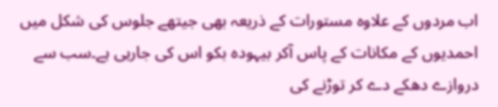اب مردوں کے علاوہ مستورات کے ذریعہ بھی جیتھے جلوس کی شکل میں احمدیوں کے مکانات کے پاس آکر بیہودہ بکو اس کی جارہی ہے۔سب سے دروازے دھکے دے کر توڑنے کی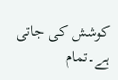کوشش کی جاتی ہے۔تمام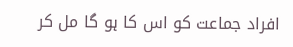افراد جماعت کو اس کا ہو گا مل کر